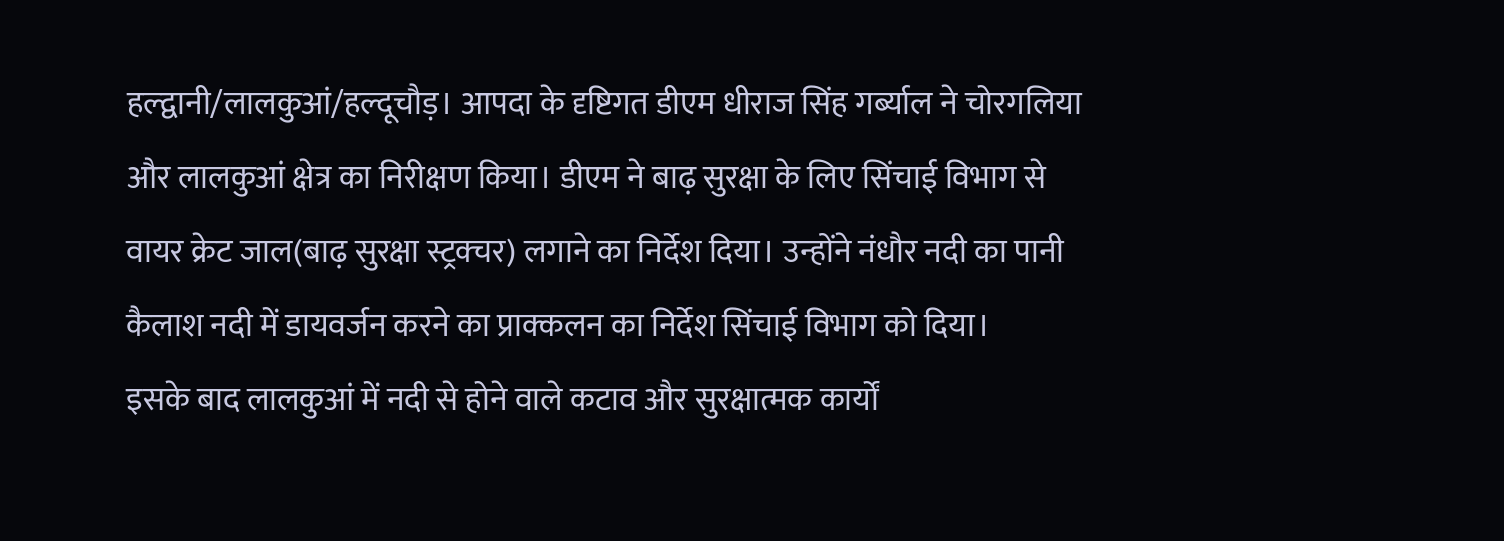हल्द्वानी/लालकुआं/हल्दूचौड़। आपदा के दृष्टिगत डीएम धीराज सिंह गर्ब्याल ने चोरगलिया और लालकुआं क्षेत्र का निरीक्षण किया। डीएम ने बाढ़ सुरक्षा के लिए सिंचाई विभाग से वायर क्रेट जाल(बाढ़ सुरक्षा स्ट्रक्चर) लगाने का निर्देश दिया। उन्होंने नंधौर नदी का पानी कैलाश नदी में डायवर्जन करने का प्राक्कलन का निर्देश सिंचाई विभाग को दिया।
इसके बाद लालकुआं में नदी से होने वाले कटाव और सुरक्षात्मक कार्यों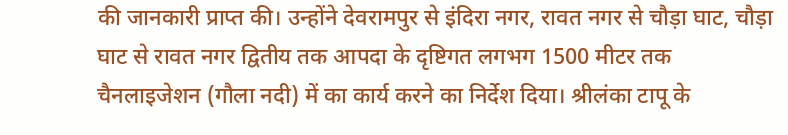की जानकारी प्राप्त की। उन्होंने देवरामपुर से इंदिरा नगर, रावत नगर से चौड़ा घाट, चौड़ा घाट से रावत नगर द्वितीय तक आपदा के दृष्टिगत लगभग 1500 मीटर तक चैनलाइजेशन (गौला नदी) में का कार्य करने का निर्देश दिया। श्रीलंका टापू के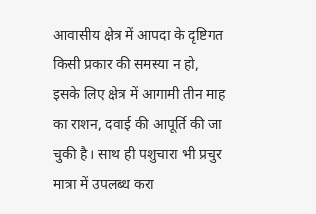आवासीय क्षेत्र में आपदा के दृष्टिगत किसी प्रकार की समस्या न हो, इसके लिए क्षेत्र में आगामी तीन माह का राशन, दवाई की आपूर्ति की जा चुकी है। साथ ही पशुचारा भी प्रचुर मात्रा में उपलब्ध करा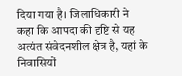दिया गया है। जिलाधिकारी ने कहा कि आपदा की दृष्टि से यह अत्यंत संवेदनशील क्षेत्र है, यहां के निवासियों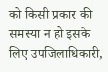को किसी प्रकार की समस्या न हो इसके लिए उपजिलाधिकारी,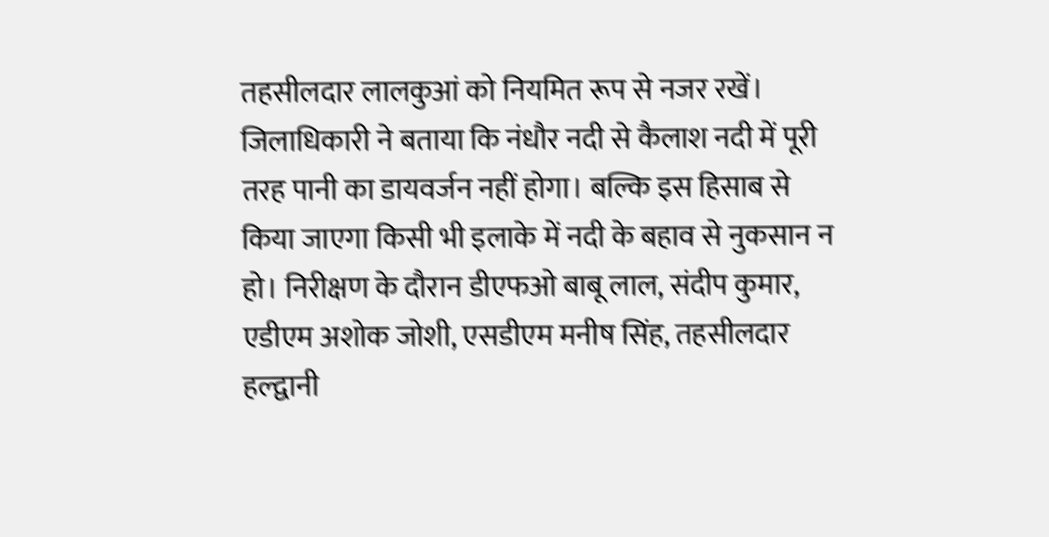तहसीलदार लालकुआं को नियमित रूप से नजर रखें। जिलाधिकारी ने बताया कि नंधौर नदी से कैलाश नदी में पूरी तरह पानी का डायवर्जन नहीं होगा। बल्कि इस हिसाब से किया जाएगा किसी भी इलाके में नदी के बहाव से नुकसान न हो। निरीक्षण के दौरान डीएफओ बाबू लाल, संदीप कुमार, एडीएम अशोक जोशी, एसडीएम मनीष सिंह, तहसीलदार हल्द्वानी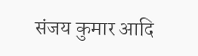संजय कुमार आदि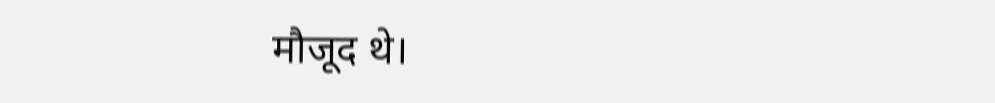मौजूद थे।